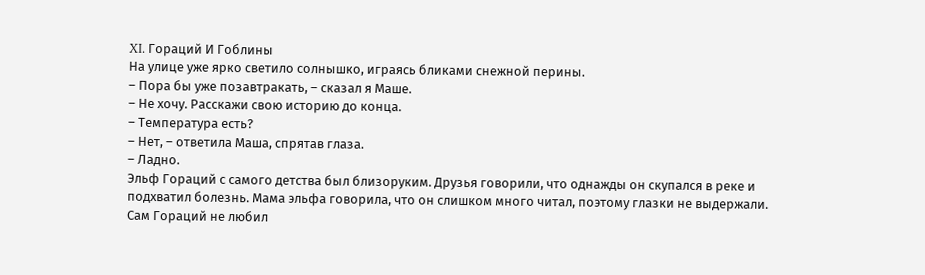XI. Гораций И Гоблины
На улице уже ярко светило солнышко, играясь бликами снежной перины.
– Пора бы уже позавтракать, – сказал я Маше.
– Не хочу. Расскажи свою историю до конца.
– Температура есть?
– Нет, – ответила Маша, спрятав глаза.
– Ладно.
Эльф Гораций с самого детства был близоруким. Друзья говорили, что однажды он скупался в реке и подхватил болезнь. Мама эльфа говорила, что он слишком много читал, поэтому глазки не выдержали. Сам Гораций не любил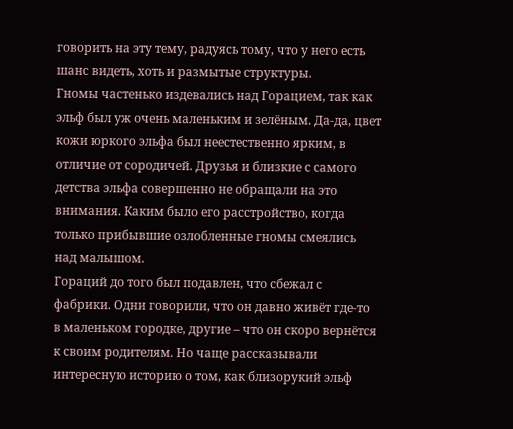говорить на эту тему, радуясь тому, что у него есть шанс видеть, хоть и размытые структуры.
Гномы частенько издевались над Горацием, так как эльф был уж очень маленьким и зелёным. Да-да, цвет кожи юркого эльфа был неестественно ярким, в отличие от сородичей. Друзья и близкие с самого детства эльфа совершенно не обращали на это внимания. Каким было его расстройство, когда только прибывшие озлобленные гномы смеялись над малышом.
Гораций до того был подавлен, что сбежал с фабрики. Одни говорили, что он давно живёт где-то в маленьком городке, другие – что он скоро вернётся к своим родителям. Но чаще рассказывали интересную историю о том, как близорукий эльф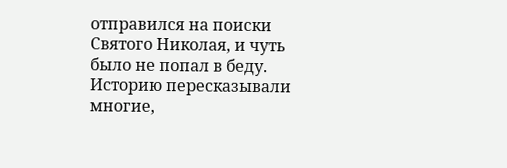отправился на поиски Святого Николая, и чуть было не попал в беду.
Историю пересказывали многие,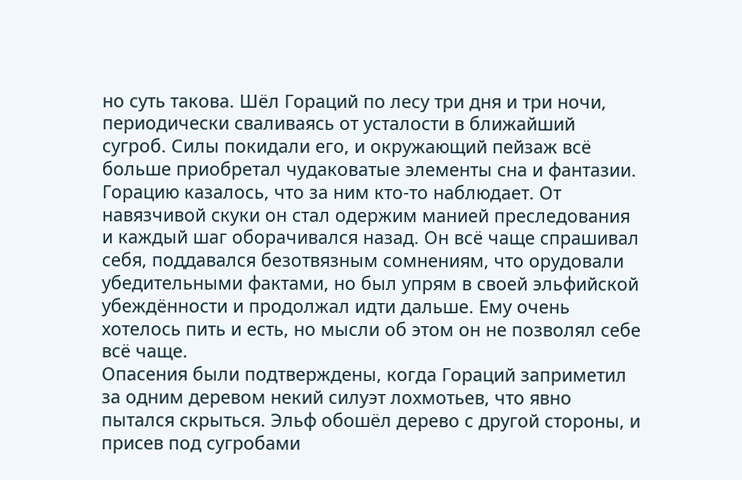но суть такова. Шёл Гораций по лесу три дня и три ночи, периодически сваливаясь от усталости в ближайший сугроб. Силы покидали его, и окружающий пейзаж всё больше приобретал чудаковатые элементы сна и фантазии. Горацию казалось, что за ним кто-то наблюдает. От навязчивой скуки он стал одержим манией преследования и каждый шаг оборачивался назад. Он всё чаще спрашивал себя, поддавался безотвязным сомнениям, что орудовали убедительными фактами, но был упрям в своей эльфийской убеждённости и продолжал идти дальше. Ему очень хотелось пить и есть, но мысли об этом он не позволял себе всё чаще.
Опасения были подтверждены, когда Гораций заприметил за одним деревом некий силуэт лохмотьев, что явно пытался скрыться. Эльф обошёл дерево с другой стороны, и присев под сугробами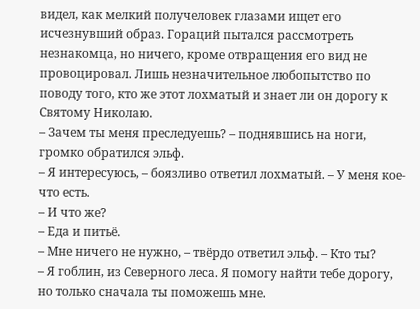видел, как мелкий получеловек глазами ищет его исчезнувший образ. Гораций пытался рассмотреть незнакомца, но ничего, кроме отвращения его вид не провоцировал. Лишь незначительное любопытство по поводу того, кто же этот лохматый и знает ли он дорогу к Святому Николаю.
– Зачем ты меня преследуешь? – поднявшись на ноги, громко обратился эльф.
– Я интересуюсь, – боязливо ответил лохматый. – У меня кое-что есть.
– И что же?
– Еда и питьё.
– Мне ничего не нужно, – твёрдо ответил эльф. – Кто ты?
– Я гоблин, из Северного леса. Я помогу найти тебе дорогу, но только сначала ты поможешь мне.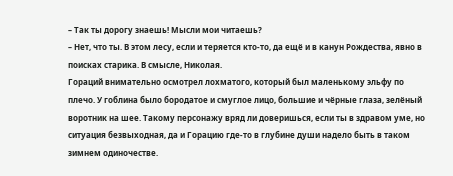– Так ты дорогу знаешь! Мысли мои читаешь?
– Нет, что ты. В этом лесу, если и теряется кто-то, да ещё и в канун Рождества, явно в поисках старика. В смысле, Николая.
Гораций внимательно осмотрел лохматого, который был маленькому эльфу по плечо. У гоблина было бородатое и смуглое лицо, большие и чёрные глаза, зелёный воротник на шее. Такому персонажу вряд ли доверишься, если ты в здравом уме, но ситуация безвыходная, да и Горацию где-то в глубине души надело быть в таком зимнем одиночестве.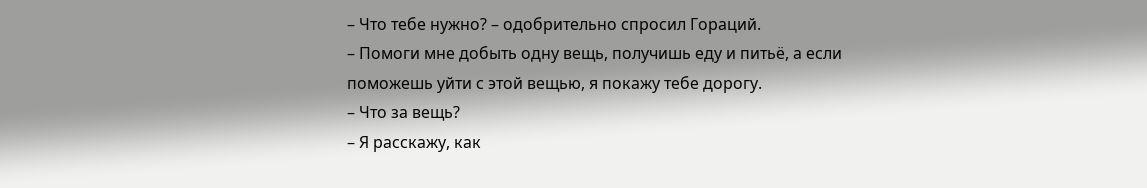– Что тебе нужно? – одобрительно спросил Гораций.
– Помоги мне добыть одну вещь, получишь еду и питьё, а если поможешь уйти с этой вещью, я покажу тебе дорогу.
– Что за вещь?
– Я расскажу, как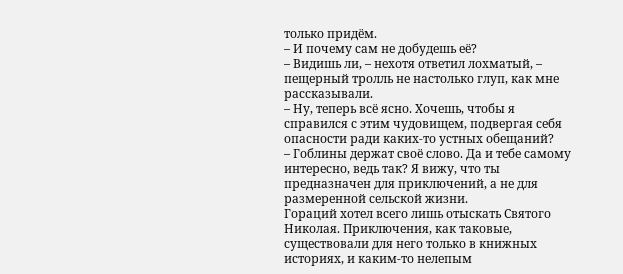только придём.
– И почему сам не добудешь её?
– Видишь ли, – нехотя ответил лохматый, – пещерный тролль не настолько глуп, как мне рассказывали.
– Ну, теперь всё ясно. Хочешь, чтобы я справился с этим чудовищем, подвергая себя опасности ради каких-то устных обещаний?
– Гоблины держат своё слово. Да и тебе самому интересно, ведь так? Я вижу, что ты предназначен для приключений, а не для размеренной сельской жизни.
Гораций хотел всего лишь отыскать Святого Николая. Приключения, как таковые, существовали для него только в книжных историях, и каким-то нелепым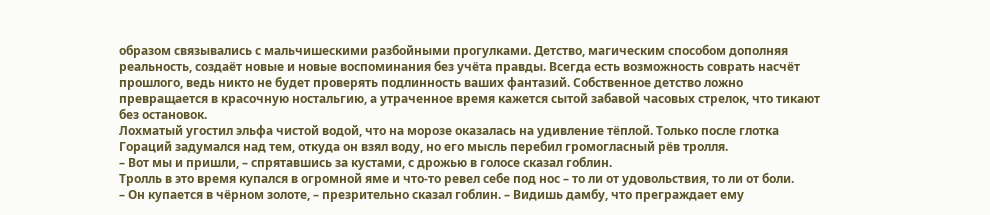образом связывались с мальчишескими разбойными прогулками. Детство, магическим способом дополняя реальность, создаёт новые и новые воспоминания без учёта правды. Всегда есть возможность соврать насчёт прошлого, ведь никто не будет проверять подлинность ваших фантазий. Собственное детство ложно превращается в красочную ностальгию, а утраченное время кажется сытой забавой часовых стрелок, что тикают без остановок.
Лохматый угостил эльфа чистой водой, что на морозе оказалась на удивление тёплой. Только после глотка Гораций задумался над тем, откуда он взял воду, но его мысль перебил громогласный рёв тролля.
– Вот мы и пришли, – спрятавшись за кустами, с дрожью в голосе сказал гоблин.
Тролль в это время купался в огромной яме и что-то ревел себе под нос – то ли от удовольствия, то ли от боли.
– Он купается в чёрном золоте, – презрительно сказал гоблин. – Видишь дамбу, что преграждает ему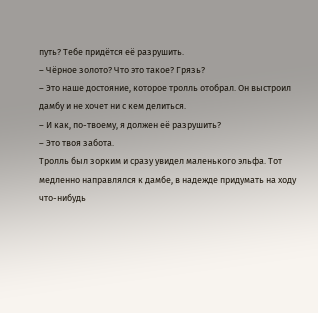путь? Тебе придётся её разрушить.
– Чёрное золото? Что это такое? Грязь?
– Это наше достояние, которое тролль отобрал. Он выстроил дамбу и не хочет ни с кем делиться.
– И как, по-твоему, я должен её разрушить?
– Это твоя забота.
Тролль был зорким и сразу увидел маленького эльфа. Тот медленно направлялся к дамбе, в надежде придумать на ходу что-нибудь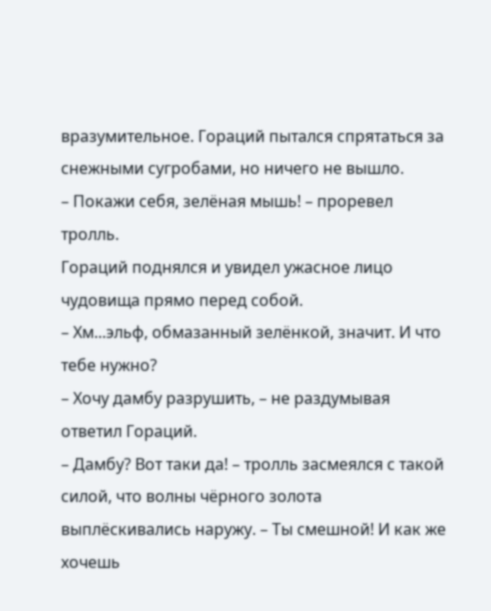вразумительное. Гораций пытался спрятаться за снежными сугробами, но ничего не вышло.
– Покажи себя, зелёная мышь! – проревел тролль.
Гораций поднялся и увидел ужасное лицо чудовища прямо перед собой.
– Хм...эльф, обмазанный зелёнкой, значит. И что тебе нужно?
– Хочу дамбу разрушить, – не раздумывая ответил Гораций.
– Дамбу? Вот таки да! – тролль засмеялся с такой силой, что волны чёрного золота выплёскивались наружу. – Ты смешной! И как же хочешь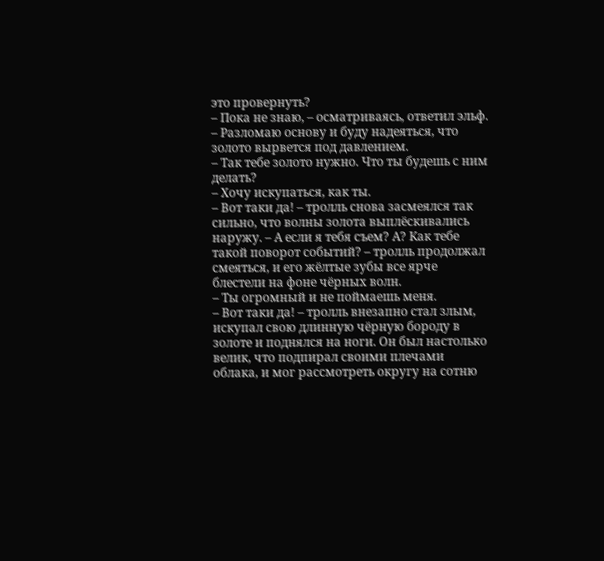это провернуть?
– Пока не знаю, – осматриваясь, ответил эльф. – Разломаю основу и буду надеяться, что золото вырвется под давлением.
– Так тебе золото нужно. Что ты будешь с ним делать?
– Хочу искупаться, как ты.
– Вот таки да! – тролль снова засмеялся так сильно, что волны золота выплёскивались наружу. – А если я тебя съем? А? Как тебе такой поворот событий? – тролль продолжал смеяться, и его жёлтые зубы все ярче блестели на фоне чёрных волн.
– Ты огромный и не поймаешь меня.
– Вот таки да! – тролль внезапно стал злым, искупал свою длинную чёрную бороду в золоте и поднялся на ноги. Он был настолько велик, что подпирал своими плечами облака, и мог рассмотреть округу на сотню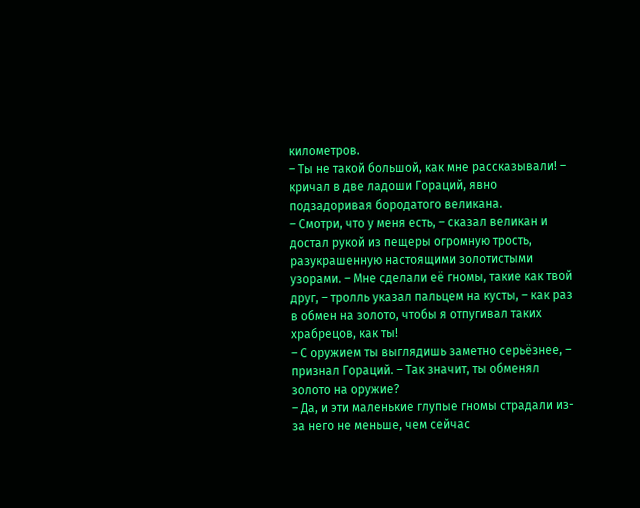километров.
– Ты не такой большой, как мне рассказывали! – кричал в две ладоши Гораций, явно подзадоривая бородатого великана.
– Смотри, что у меня есть, – сказал великан и достал рукой из пещеры огромную трость, разукрашенную настоящими золотистыми узорами. – Мне сделали её гномы, такие как твой друг, – тролль указал пальцем на кусты, – как раз в обмен на золото, чтобы я отпугивал таких храбрецов, как ты!
– С оружием ты выглядишь заметно серьёзнее, – признал Гораций. – Так значит, ты обменял золото на оружие?
– Да, и эти маленькие глупые гномы страдали из-за него не меньше, чем сейчас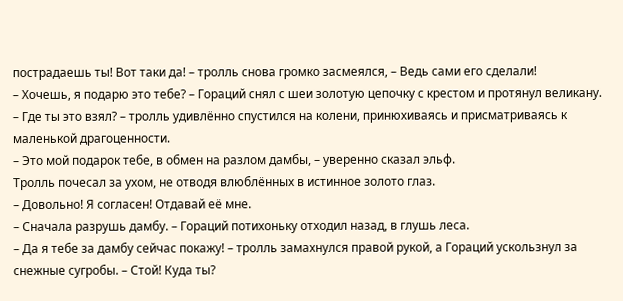пострадаешь ты! Вот таки да! – тролль снова громко засмеялся, – Ведь сами его сделали!
– Хочешь, я подарю это тебе? – Гораций снял с шеи золотую цепочку с крестом и протянул великану.
– Где ты это взял? – тролль удивлённо спустился на колени, принюхиваясь и присматриваясь к маленькой драгоценности.
– Это мой подарок тебе, в обмен на разлом дамбы, – уверенно сказал эльф.
Тролль почесал за ухом, не отводя влюблённых в истинное золото глаз.
– Довольно! Я согласен! Отдавай её мне.
– Сначала разрушь дамбу. – Гораций потихоньку отходил назад, в глушь леса.
– Да я тебе за дамбу сейчас покажу! – тролль замахнулся правой рукой, а Гораций ускользнул за снежные сугробы. – Стой! Куда ты?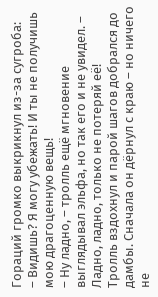Гораций громко выкрикнул из-за сугроба:
– Видишь? Я могу убежать! И ты не получишь мою драгоценную вещь!
– Ну ладно, – тролль ещё мгновение выглядывал эльфа, но так его и не увидел. – Ладно, ладно, только не потеряй её!
Тролль вздохнул и парой шагов добрался до дамбы. Сначала он дёрнул с краю – но ничего не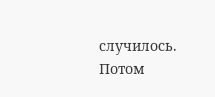случилось. Потом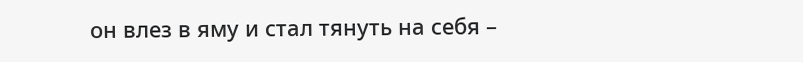он влез в яму и стал тянуть на себя –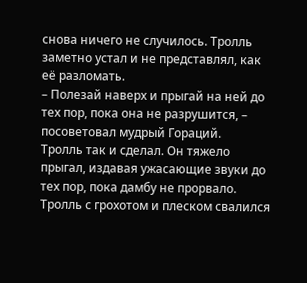снова ничего не случилось. Тролль заметно устал и не представлял, как её разломать.
– Полезай наверх и прыгай на ней до тех пор, пока она не разрушится, – посоветовал мудрый Гораций.
Тролль так и сделал. Он тяжело прыгал, издавая ужасающие звуки до тех пор, пока дамбу не прорвало. Тролль с грохотом и плеском свалился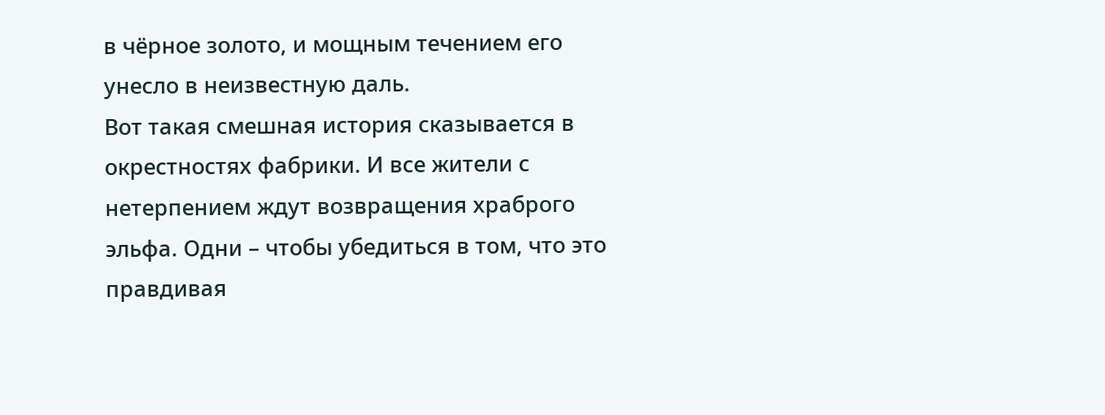в чёрное золото, и мощным течением его унесло в неизвестную даль.
Вот такая смешная история сказывается в окрестностях фабрики. И все жители с нетерпением ждут возвращения храброго эльфа. Одни – чтобы убедиться в том, что это правдивая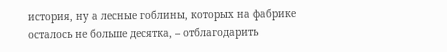история, ну а лесные гоблины, которых на фабрике осталось не больше десятка, – отблагодарить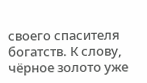своего спасителя богатств. К слову, чёрное золото уже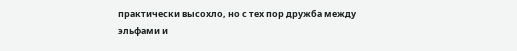практически высохло, но с тех пор дружба между эльфами и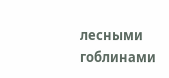лесными гоблинами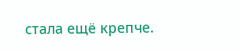стала ещё крепче.